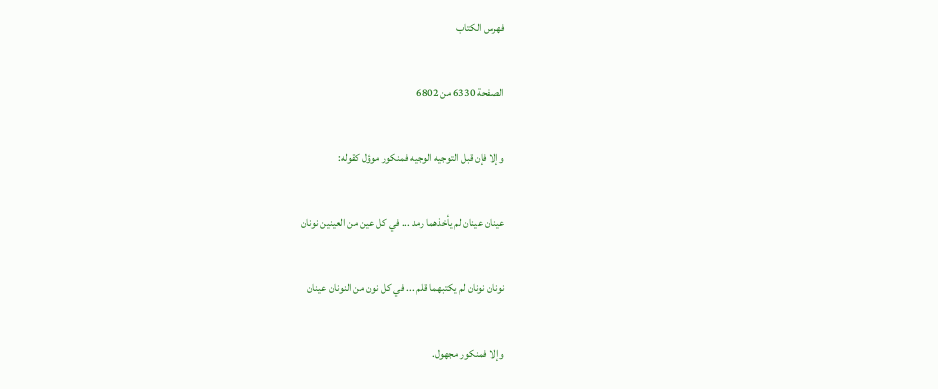فهرس الكتاب

الصفحة 6330 من 6802

وإلا فإن قبل التوجيه الوجيه فمنكور موؤل كقوله:

عينان عينان لم يأخذهما رمد ... في كل عين من العينين نونان

نونان نونان لم يكتبهما قلم ... في كل نون من النونان عينان

وإلا فمنكور مجهول.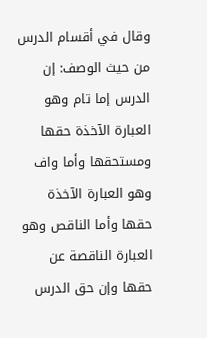وقال في أقسام الدرس من حيث الوصف: إن الدرس إما تام وهو العبارة الآخذة حقها ومستحقها وأما واف وهو العبارة الآخذة حقها وأما الناقص وهو العبارة الناقصة عن حقها وإن حق الدرس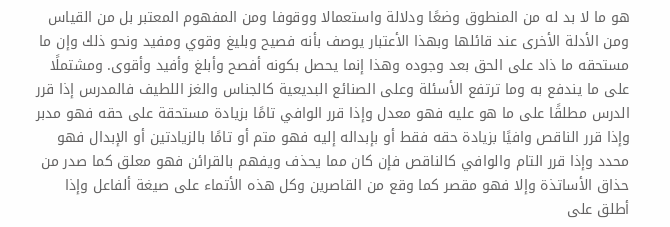هو ما لا بد له من المنطوق وضعًا ودلالة واستعمالا ووقوفا ومن المفهوم المعتبر بل من القياس ومن الأدلة الأخرى عند قائلها وبهذا الأعتبار يوصف بأنه فصيح وبليغ وقوي ومفيد ونحو ذلك وإن ما مستحقه ما ذاد على الحق بعد وجوده وهذا إنما يحصل بكونه أفصح وأبلغ وأفيد وأقوى. ومشتملًا على ما يندفع به وما ترتفع الأسئلة وعلى الصنائع البديعية كالجناس والغز اللطيف فالمدرس إذا قرر الدرس مطلقًا على ما هو عليه فهو معدل وإذا قرر الوافي تامًا بزيادة مستحقة على حقه فهو مدبر وإذا قرر الناقص وافيًا بزيادة حقه فقط أو بإبداله إليه فهو متم أو تامًا بالزيادتين أو الإبدال فهو محدد وإذا قرر التام والوافي كالناقص فإن كان مما يحذف ويفهم بالقرائن فهو معلق كما صدر من حذاق الأساتذة وإلا فهو مقصر كما وقع من القاصرين وكل هذه الأتماء على صيغة ألفاعل وإذا أطلق على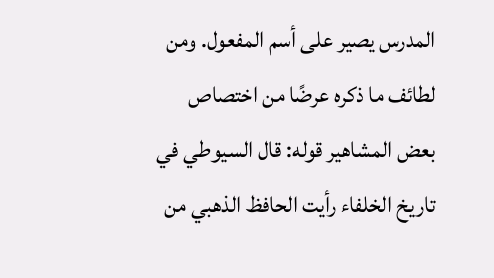المدرس يصير على أسم المفعول. ومن لطائف ما ذكره عرضًا من اختصاص بعض المشاهير قوله: قال السيوطي في تاريخ الخلفاء رأيت الحافظ الذهبي من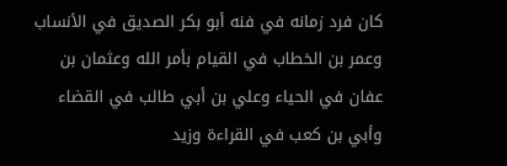كان فرد زمانه في فنه أبو بكر الصديق في الأنساب وعمر بن الخطاب في القيام بأمر الله وعثمان بن عفان في الحياء وعلي بن أبي طالب في القضاء وأبي بن كعب في القراءة وزيد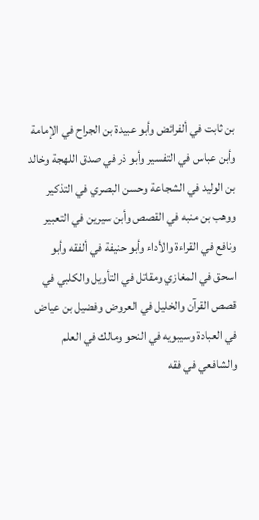بن ثابت في ألفرائض وأبو عبيدة بن الجراح في الإمامة وأبن عباس في التفسير وأبو ذر في صدق اللهجة وخالد بن الوليد في الشجاعة وحسن البصري في التذكير ووهب بن منبه في القصص وأبن سيرين في التعبير ونافع في القراءة والأداء وأبو حنيفة في ألفقه وأبو اسحق في المغازي ومقاتل في التأويل والكلبي في قصص القرآن والخليل في العروض وفضيل بن عياض في العبادة وسيبويه في النحو ومالك في العلم والشافعي في فقه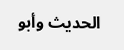الحديث وأبو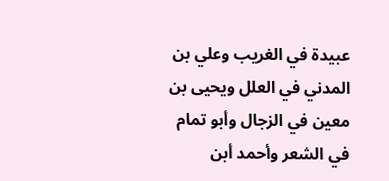عبيدة في الغريب وعلي بن المدني في العلل ويحيى بن معين في الزجال وأبو تمام في الشعر وأحمد أبن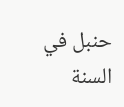حنبل في السنة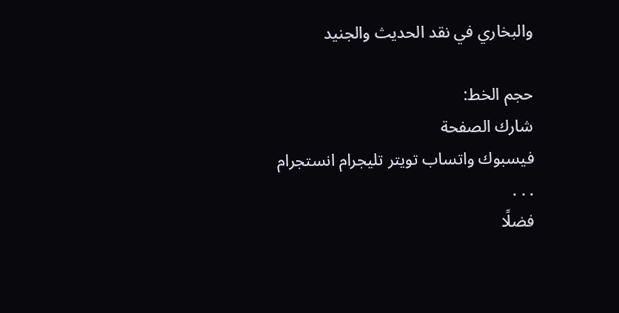والبخاري في نقد الحديث والجنيد

حجم الخط:
شارك الصفحة
فيسبوك واتساب تويتر تليجرام انستجرام
. . .
فضلًا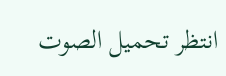انتظر تحميل الصوت